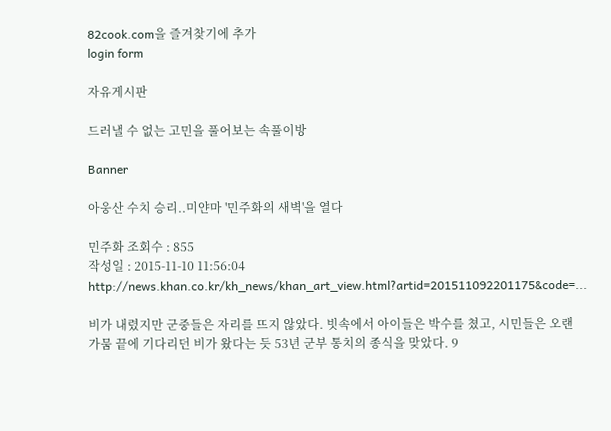82cook.com을 즐겨찾기에 추가
login form

자유게시판

드러낼 수 없는 고민을 풀어보는 속풀이방

Banner

아웅산 수치 승리..미얀마 '민주화의 새벽'을 열다

민주화 조회수 : 855
작성일 : 2015-11-10 11:56:04
http://news.khan.co.kr/kh_news/khan_art_view.html?artid=201511092201175&code=...

비가 내렸지만 군중들은 자리를 뜨지 않았다. 빗속에서 아이들은 박수를 쳤고, 시민들은 오랜 가뭄 끝에 기다리던 비가 왔다는 듯 53년 군부 통치의 종식을 맞았다. 9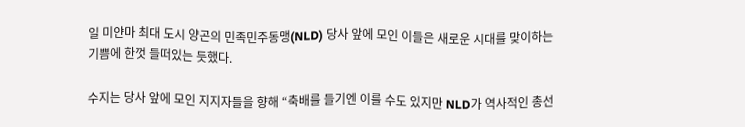일 미얀마 최대 도시 양곤의 민족민주동맹(NLD) 당사 앞에 모인 이들은 새로운 시대를 맞이하는 기쁨에 한껏 들떠있는 듯했다.

수지는 당사 앞에 모인 지지자들을 향해 “축배를 들기엔 이를 수도 있지만 NLD가 역사적인 총선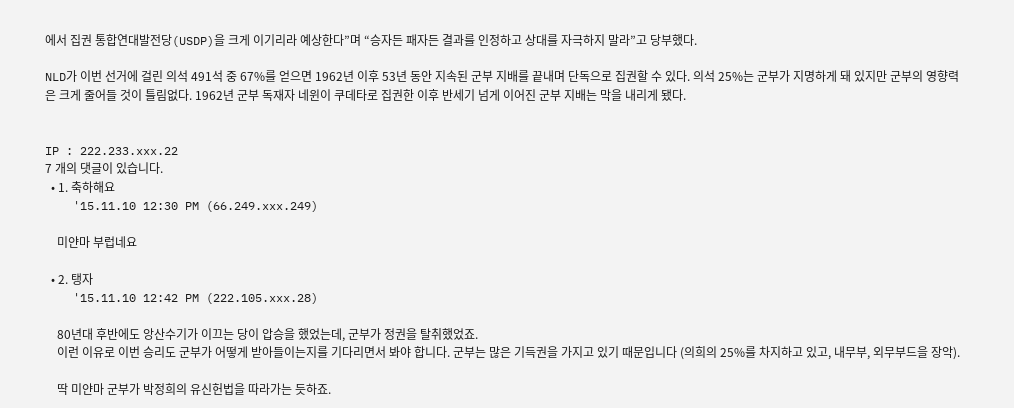에서 집권 통합연대발전당(USDP)을 크게 이기리라 예상한다”며 “승자든 패자든 결과를 인정하고 상대를 자극하지 말라”고 당부했다.

NLD가 이번 선거에 걸린 의석 491석 중 67%를 얻으면 1962년 이후 53년 동안 지속된 군부 지배를 끝내며 단독으로 집권할 수 있다. 의석 25%는 군부가 지명하게 돼 있지만 군부의 영향력은 크게 줄어들 것이 틀림없다. 1962년 군부 독재자 네윈이 쿠데타로 집권한 이후 반세기 넘게 이어진 군부 지배는 막을 내리게 됐다.


IP : 222.233.xxx.22
7 개의 댓글이 있습니다.
  • 1. 축하해요
    '15.11.10 12:30 PM (66.249.xxx.249)

    미얀마 부럽네요

  • 2. 탱자
    '15.11.10 12:42 PM (222.105.xxx.28)

    80년대 후반에도 앙산수기가 이끄는 당이 압승을 했었는데, 군부가 정권을 탈취했었죠.
    이런 이유로 이번 승리도 군부가 어떻게 받아들이는지를 기다리면서 봐야 합니다. 군부는 많은 기득권을 가지고 있기 때문입니다 (의희의 25%를 차지하고 있고, 내무부, 외무부드을 장악).

    딱 미얀마 군부가 박정희의 유신헌법을 따라가는 듯하죠.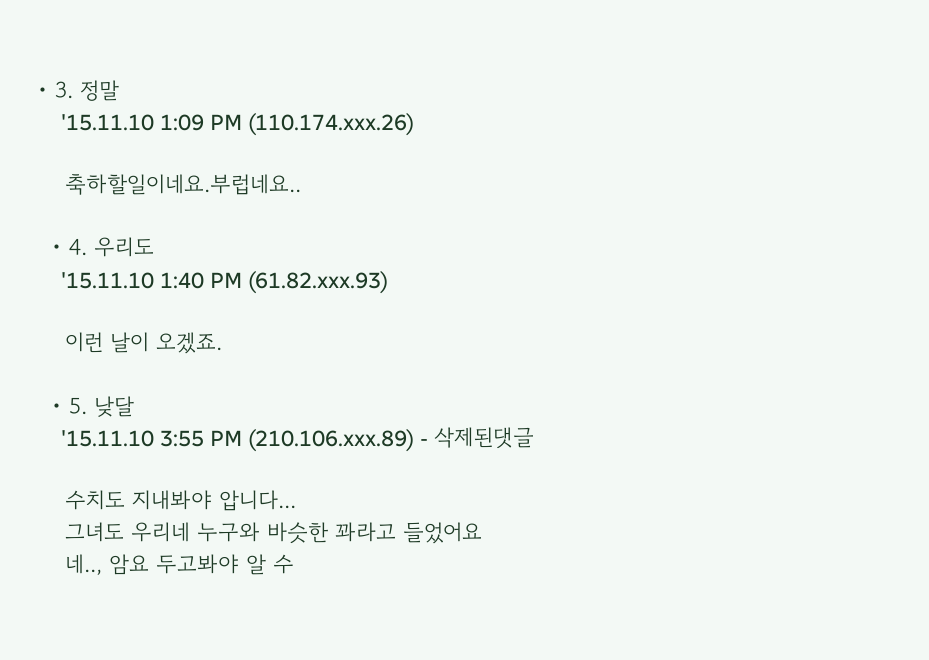• 3. 정말
    '15.11.10 1:09 PM (110.174.xxx.26)

    축하할일이네요.부럽네요..

  • 4. 우리도
    '15.11.10 1:40 PM (61.82.xxx.93)

    이런 날이 오겠죠.

  • 5. 낮달
    '15.11.10 3:55 PM (210.106.xxx.89) - 삭제된댓글

    수치도 지내봐야 압니다...
    그녀도 우리네 누구와 바슷한 꽈라고 들었어요
    네.., 암요 두고봐야 알 수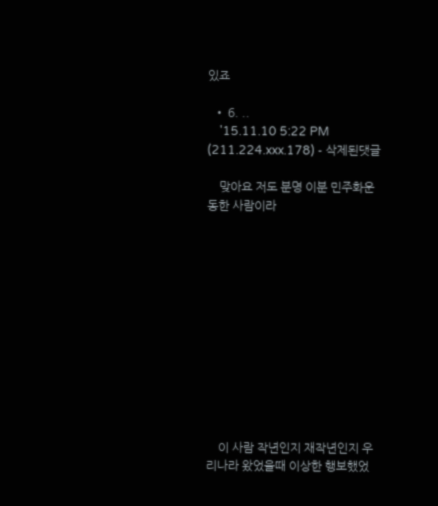있죠

  • 6. ..
    '15.11.10 5:22 PM (211.224.xxx.178) - 삭제된댓글

    맞아요 저도 분명 이분 민주화운동한 사람이라












    이 사람 작년인지 재작년인지 우리나라 왔었을때 이상한 행보했었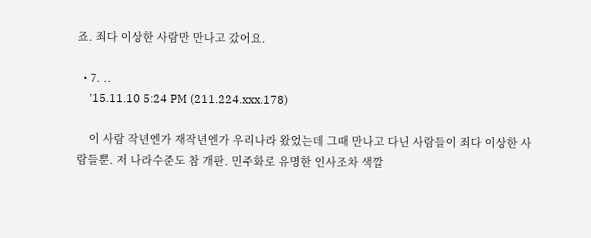죠. 죄다 이상한 사람만 만나고 갔어요.

  • 7. ..
    '15.11.10 5:24 PM (211.224.xxx.178)

    이 사람 작년엔가 재작년엔가 우리나라 왔었는데 그때 만나고 다닌 사람들이 죄다 이상한 사람들뿐. 저 나라수준도 참 개판. 민주화로 유명한 인사조차 색깔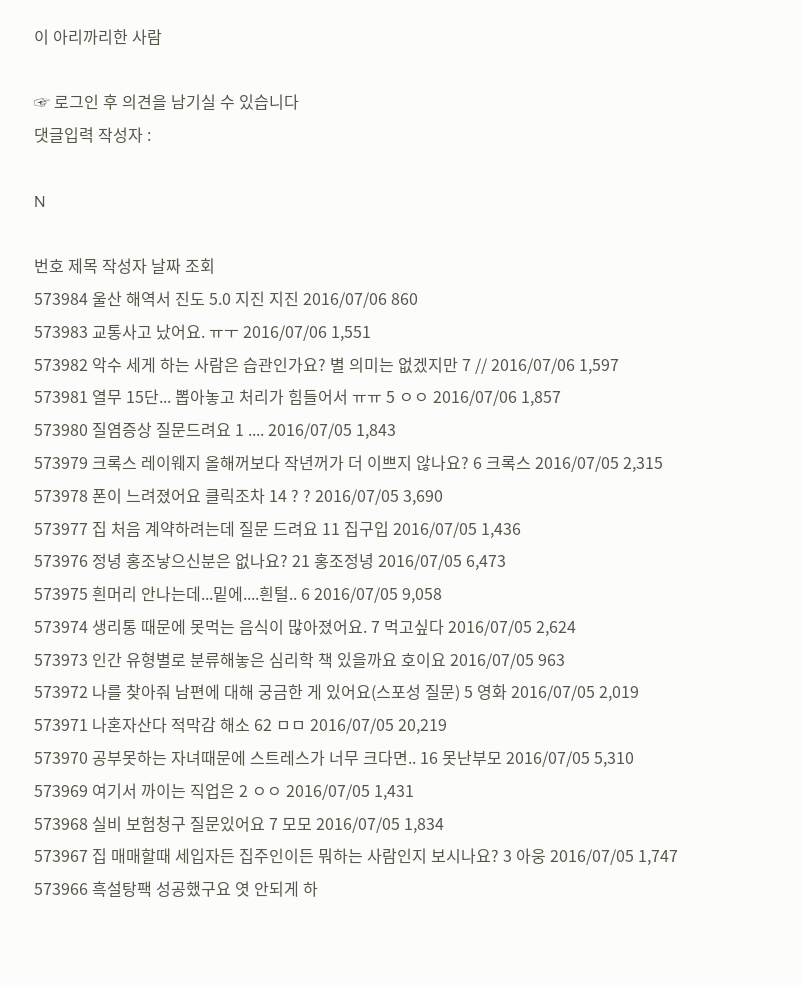이 아리까리한 사람

☞ 로그인 후 의견을 남기실 수 있습니다
댓글입력 작성자 :

N

번호 제목 작성자 날짜 조회
573984 울산 해역서 진도 5.0 지진 지진 2016/07/06 860
573983 교통사고 났어요. ㅠㅜ 2016/07/06 1,551
573982 악수 세게 하는 사람은 습관인가요? 별 의미는 없겠지만 7 // 2016/07/06 1,597
573981 열무 15단... 뽑아놓고 처리가 힘들어서 ㅠㅠ 5 ㅇㅇ 2016/07/06 1,857
573980 질염증상 질문드려요 1 .... 2016/07/05 1,843
573979 크록스 레이웨지 올해꺼보다 작년꺼가 더 이쁘지 않나요? 6 크록스 2016/07/05 2,315
573978 폰이 느려졌어요 클릭조차 14 ? ? 2016/07/05 3,690
573977 집 처음 계약하려는데 질문 드려요 11 집구입 2016/07/05 1,436
573976 정녕 홍조낳으신분은 없나요? 21 홍조정녕 2016/07/05 6,473
573975 흰머리 안나는데...밑에....흰털.. 6 2016/07/05 9,058
573974 생리통 때문에 못먹는 음식이 많아졌어요. 7 먹고싶다 2016/07/05 2,624
573973 인간 유형별로 분류해놓은 심리학 책 있을까요 호이요 2016/07/05 963
573972 나를 찾아줘 남편에 대해 궁금한 게 있어요(스포성 질문) 5 영화 2016/07/05 2,019
573971 나혼자산다 적막감 해소 62 ㅁㅁ 2016/07/05 20,219
573970 공부못하는 자녀때문에 스트레스가 너무 크다면.. 16 못난부모 2016/07/05 5,310
573969 여기서 까이는 직업은 2 ㅇㅇ 2016/07/05 1,431
573968 실비 보험청구 질문있어요 7 모모 2016/07/05 1,834
573967 집 매매할때 세입자든 집주인이든 뭐하는 사람인지 보시나요? 3 아웅 2016/07/05 1,747
573966 흑설탕팩 성공했구요 엿 안되게 하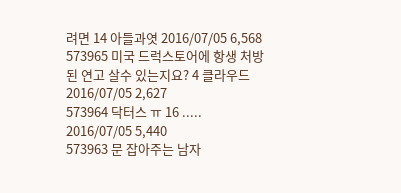려면 14 아들과엿 2016/07/05 6,568
573965 미국 드럭스토어에 항생 처방된 연고 살수 있는지요? 4 클라우드 2016/07/05 2,627
573964 닥터스 ㅠ 16 ..... 2016/07/05 5,440
573963 문 잡아주는 남자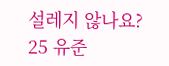설레지 않나요? 25 유준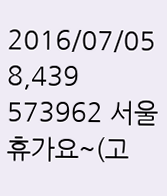2016/07/05 8,439
573962 서울휴가요~(고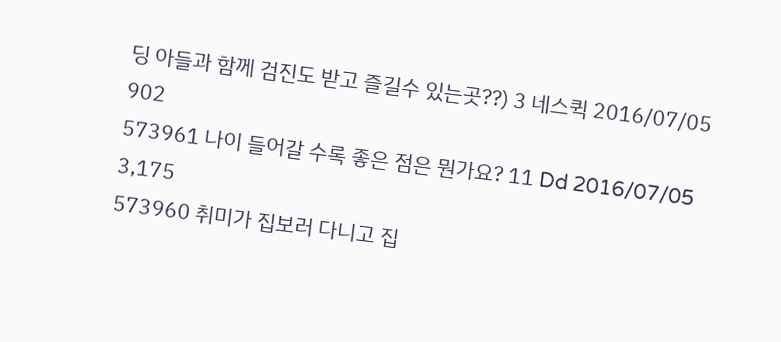딩 아들과 함께 검진도 받고 즐길수 있는곳??) 3 네스퀵 2016/07/05 902
573961 나이 들어갈 수록 좋은 점은 뭔가요? 11 Dd 2016/07/05 3,175
573960 취미가 집보러 다니고 집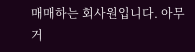매매하는 회사원입니다. 아무거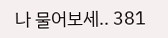나 물어보세.. 381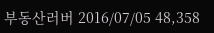부동산러버 2016/07/05 48,358